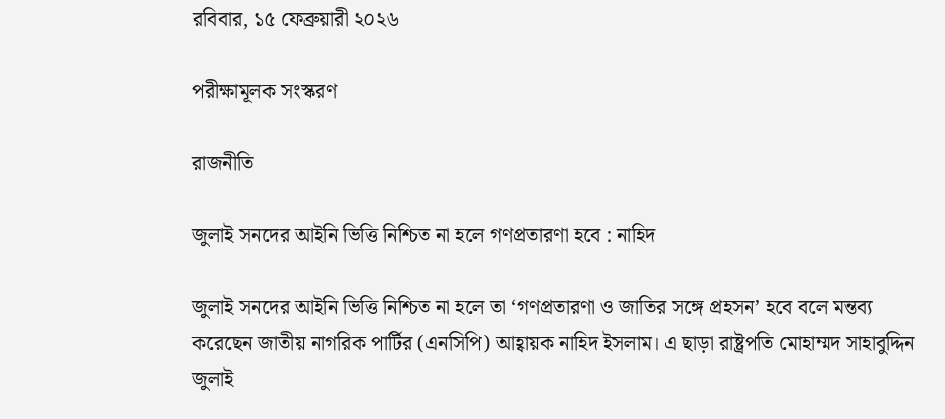রবিবার, ১৫ ফেব্রুয়ারী ২০২৬

পরীক্ষামূলক সংস্করণ

রাজনীতি

জুলাই সনদের আইনি ভিত্তি নিশ্চিত না হলে গণপ্রতারণা হবে : নাহিদ

জুলাই সনদের আইনি ভিত্তি নিশ্চিত না হলে তা ‘গণপ্রতারণা ও জাতির সঙ্গে প্রহসন’ হবে বলে মন্তব্য করেছেন জাতীয় নাগরিক পার্টির (এনসিপি) আহ্বায়ক নাহিদ ইসলাম। এ ছাড়া রাষ্ট্রপতি মোহাম্মদ সাহাবুদ্দিন জুলাই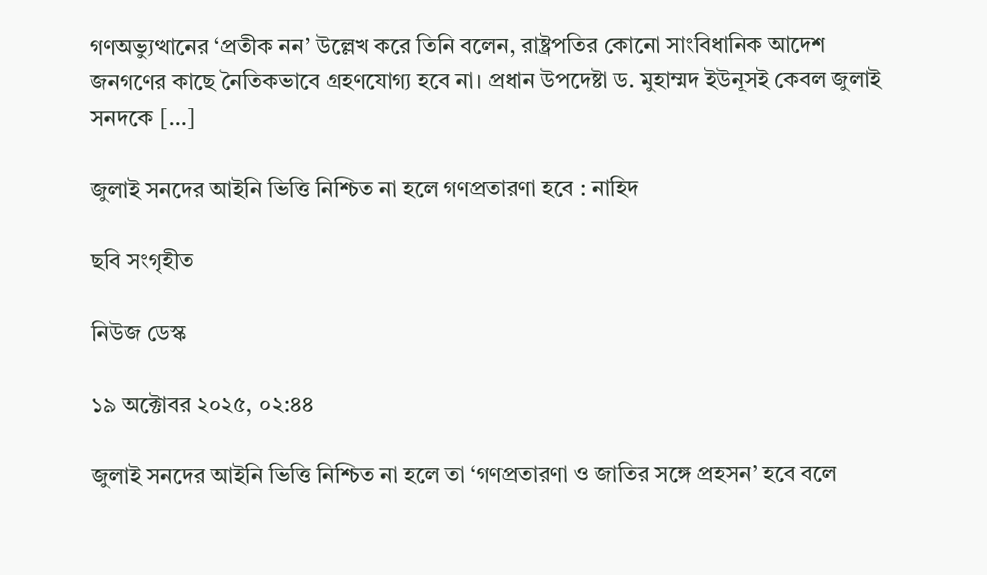গণঅভ্যুত্থানের ‘প্রতীক নন’ উল্লেখ করে তিনি বলেন, রাষ্ট্রপতির কোনো সাংবিধানিক আদেশ জনগণের কাছে নৈতিকভাবে গ্রহণযোগ্য হবে না। প্রধান উপদেষ্টা ড. মুহাম্মদ ইউনূসই কেবল জুলাই সনদকে […]

জুলাই সনদের আইনি ভিত্তি নিশ্চিত না হলে গণপ্রতারণা হবে : নাহিদ

ছবি সংগৃহীত

নিউজ ডেস্ক

১৯ অক্টোবর ২০২৫, ০২:৪৪

জুলাই সনদের আইনি ভিত্তি নিশ্চিত না হলে তা ‘গণপ্রতারণা ও জাতির সঙ্গে প্রহসন’ হবে বলে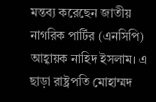মন্তব্য করেছেন জাতীয় নাগরিক পার্টির (এনসিপি) আহ্বায়ক নাহিদ ইসলাম। এ ছাড়া রাষ্ট্রপতি মোহাম্মদ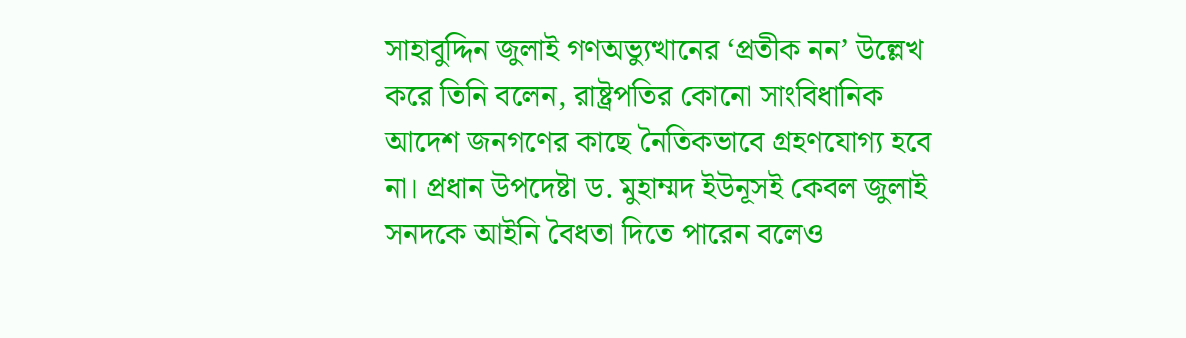সাহাবুদ্দিন জুলাই গণঅভ্যুত্থানের ‘প্রতীক নন’ উল্লেখ করে তিনি বলেন, রাষ্ট্রপতির কোনো সাংবিধানিক আদেশ জনগণের কাছে নৈতিকভাবে গ্রহণযোগ্য হবে না। প্রধান উপদেষ্টা ড. মুহাম্মদ ইউনূসই কেবল জুলাই সনদকে আইনি বৈধতা দিতে পারেন বলেও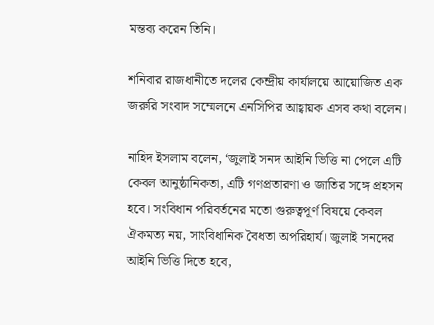মন্তব্য করেন তিনি।

শনিবার রাজধানীতে দলের কেন্দ্রীয় কার্যালয়ে আয়োজিত এক জরুরি সংবাদ সম্মেলনে এনসিপির আহ্বায়ক এসব কথা বলেন।

নাহিদ ইসলাম বলেন, ‘জুলাই সনদ আইনি ভিত্তি না পেলে এটি কেবল আনুষ্ঠানিকতা, এটি গণপ্রতারণা ও জাতির সঙ্গে প্রহসন হবে। সংবিধান পরিবর্তনের মতো গুরুত্বপূর্ণ বিষয়ে কেবল ঐকমত্য নয়, সাংবিধানিক বৈধতা অপরিহার্য। জুলাই সনদের আইনি ভিত্তি দিতে হবে,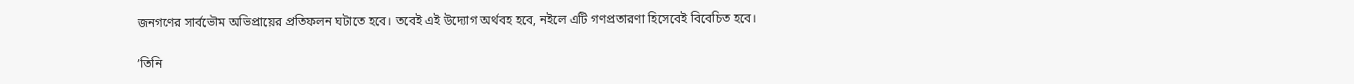জনগণের সার্বভৌম অভিপ্রায়ের প্রতিফলন ঘটাতে হবে। তবেই এই উদ্যোগ অর্থবহ হবে, নইলে এটি গণপ্রতারণা হিসেবেই বিবেচিত হবে।

’তিনি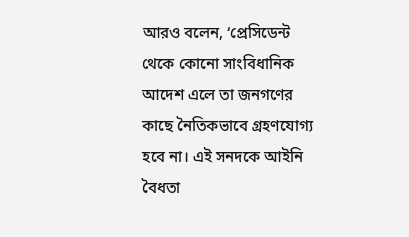আরও বলেন, ‘প্রেসিডেন্ট থেকে কোনো সাংবিধানিক আদেশ এলে তা জনগণের কাছে নৈতিকভাবে গ্রহণযোগ্য হবে না। এই সনদকে আইনি বৈধতা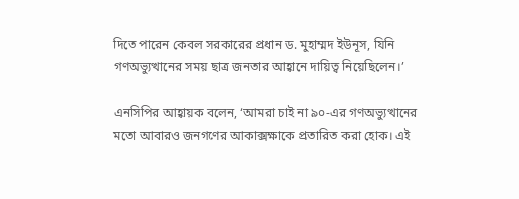দিতে পারেন কেবল সরকারের প্রধান ড. মুহাম্মদ ইউনূস, যিনি গণঅভ্যুত্থানের সময় ছাত্র জনতার আহ্বানে দায়িত্ব নিয়েছিলেন।’

এনসিপির আহ্বায়ক বলেন, ‘আমরা চাই না ৯০-এর গণঅভ্যুত্থানের মতো আবারও জনগণের আকাক্সক্ষাকে প্রতারিত করা হোক। এই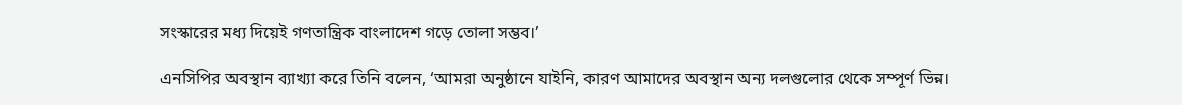সংস্কারের মধ্য দিয়েই গণতান্ত্রিক বাংলাদেশ গড়ে তোলা সম্ভব।’

এনসিপির অবস্থান ব্যাখ্যা করে তিনি বলেন, ‘আমরা অনুষ্ঠানে যাইনি, কারণ আমাদের অবস্থান অন্য দলগুলোর থেকে সম্পূর্ণ ভিন্ন।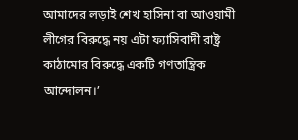আমাদের লড়াই শেখ হাসিনা বা আওয়ামী লীগের বিরুদ্ধে নয় এটা ফ্যাসিবাদী রাষ্ট্র কাঠামোর বিরুদ্ধে একটি গণতান্ত্রিক আন্দোলন।’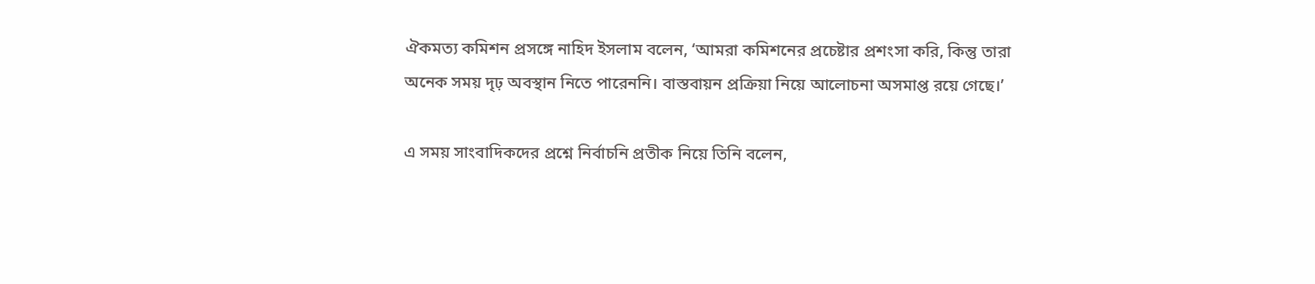ঐকমত্য কমিশন প্রসঙ্গে নাহিদ ইসলাম বলেন, ‘আমরা কমিশনের প্রচেষ্টার প্রশংসা করি, কিন্তু তারা অনেক সময় দৃঢ় অবস্থান নিতে পারেননি। বাস্তবায়ন প্রক্রিয়া নিয়ে আলোচনা অসমাপ্ত রয়ে গেছে।’

এ সময় সাংবাদিকদের প্রশ্নে নির্বাচনি প্রতীক নিয়ে তিনি বলেন,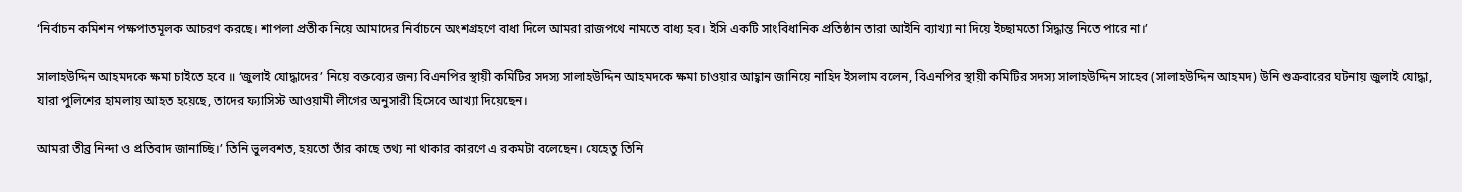‘নির্বাচন কমিশন পক্ষপাতমূলক আচরণ করছে। শাপলা প্রতীক নিয়ে আমাদের নির্বাচনে অংশগ্রহণে বাধা দিলে আমরা রাজপথে নামতে বাধ্য হব। ইসি একটি সাংবিধানিক প্রতিষ্ঠান তারা আইনি ব্যাখ্যা না দিয়ে ইচ্ছামতো সিদ্ধান্ত নিতে পারে না।’

সালাহউদ্দিন আহমদকে ক্ষমা চাইতে হবে ॥ ‘জুলাই যোদ্ধাদের’ নিয়ে বক্তব্যের জন্য বিএনপির স্থায়ী কমিটির সদস্য সালাহউদ্দিন আহমদকে ক্ষমা চাওয়ার আহ্বান জানিয়ে নাহিদ ইসলাম বলেন, বিএনপির স্থায়ী কমিটির সদস্য সালাহউদ্দিন সাহেব (সালাহউদ্দিন আহমদ) উনি শুক্রবারের ঘটনায় জুলাই যোদ্ধা, যারা পুলিশের হামলায় আহত হয়েছে, তাদের ফ্যাসিস্ট আওয়ামী লীগের অনুসারী হিসেবে আখ্যা দিয়েছেন।

আমরা তীব্র নিন্দা ও প্রতিবাদ জানাচ্ছি।’ তিনি ভুলবশত, হয়তো তাঁর কাছে তথ্য না থাকার কারণে এ রকমটা বলেছেন। যেহেতু তিনি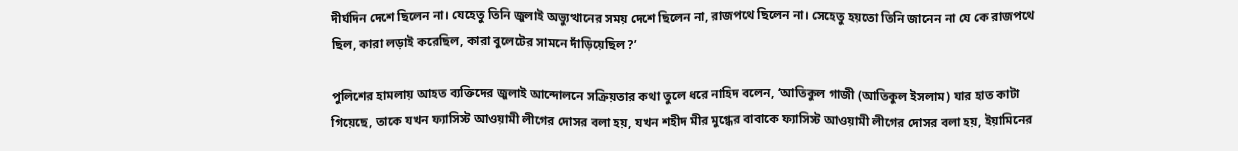দীর্ঘদিন দেশে ছিলেন না। যেহেতু তিনি জুলাই অভ্যুত্থানের সময় দেশে ছিলেন না, রাজপথে ছিলেন না। সেহেতু হয়তো তিনি জানেন না যে কে রাজপথে ছিল, কারা লড়াই করেছিল, কারা বুলেটের সামনে দাঁড়িয়েছিল?’

পুলিশের হামলায় আহত ব্যক্তিদের জুলাই আন্দোলনে সক্রিয়তার কথা তুলে ধরে নাহিদ বলেন, ‘আতিকুল গাজী (আতিকুল ইসলাম) যার হাত কাটা গিয়েছে, তাকে যখন ফ্যাসিস্ট আওয়ামী লীগের দোসর বলা হয়, যখন শহীদ মীর মুগ্ধের বাবাকে ফ্যাসিস্ট আওয়ামী লীগের দোসর বলা হয়, ইয়ামিনের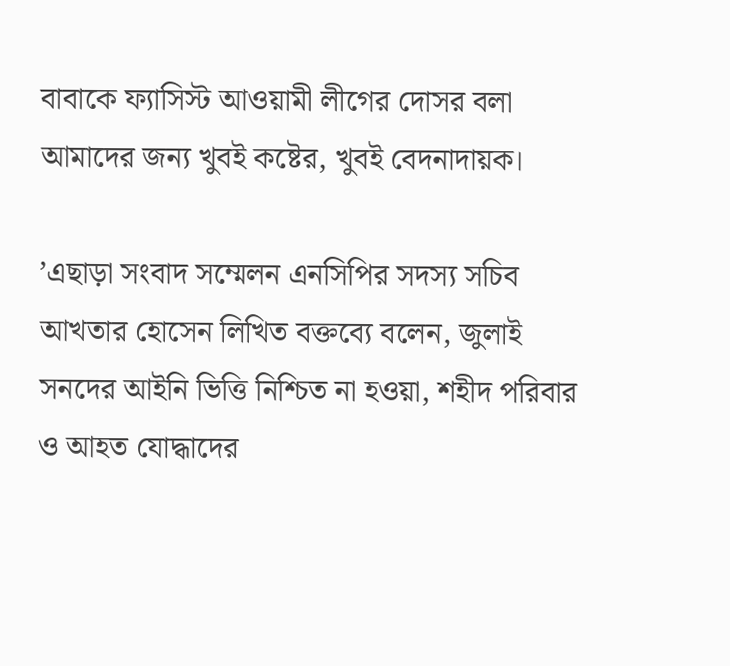বাবাকে ফ্যাসিস্ট আওয়ামী লীগের দোসর বলা আমাদের জন্য খুবই কষ্টের, খুবই বেদনাদায়ক।

’এছাড়া সংবাদ সম্মেলন এনসিপির সদস্য সচিব আখতার হোসেন লিখিত বক্তব্যে বলেন, জুলাই সনদের আইনি ভিত্তি নিশ্চিত না হওয়া, শহীদ পরিবার ও আহত যোদ্ধাদের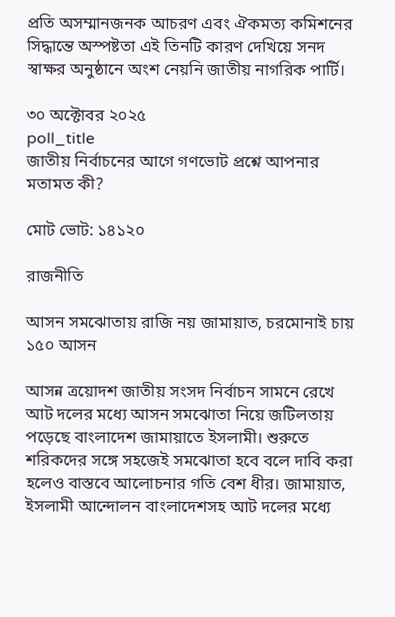প্রতি অসম্মানজনক আচরণ এবং ঐকমত্য কমিশনের সিদ্ধান্তে অস্পষ্টতা এই তিনটি কারণ দেখিয়ে সনদ স্বাক্ষর অনুষ্ঠানে অংশ নেয়নি জাতীয় নাগরিক পার্টি।

৩০ অক্টোবর ২০২৫
poll_title
জাতীয় নির্বাচনের আগে গণভোট প্রশ্নে আপনার মতামত কী?

মোট ভোট: ১৪১২০

রাজনীতি

আসন সমঝোতায় রাজি নয় জামায়াত, চরমোনাই চায় ১৫০ আসন

আসন্ন ত্রয়োদশ জাতীয় সংসদ নির্বাচন সামনে রেখে আট দলের মধ্যে আসন সমঝোতা নিয়ে জটিলতায় পড়েছে বাংলাদেশ জামায়াতে ইসলামী। শুরুতে শরিকদের সঙ্গে সহজেই সমঝোতা হবে বলে দাবি করা হলেও বাস্তবে আলোচনার গতি বেশ ধীর। জামায়াত, ইসলামী আন্দোলন বাংলাদেশসহ আট দলের মধ্যে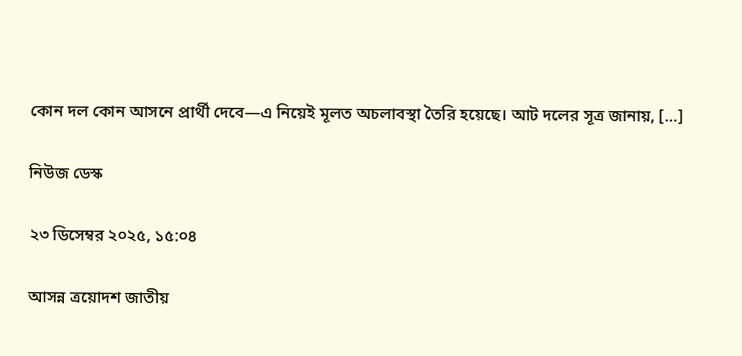কোন দল কোন আসনে প্রার্থী দেবে—এ নিয়েই মূলত অচলাবস্থা তৈরি হয়েছে। আট দলের সূত্র জানায়, […]

নিউজ ডেস্ক

২৩ ডিসেম্বর ২০২৫, ১৫:০৪

আসন্ন ত্রয়োদশ জাতীয়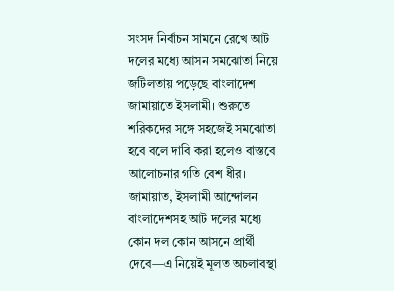সংসদ নির্বাচন সামনে রেখে আট দলের মধ্যে আসন সমঝোতা নিয়ে জটিলতায় পড়েছে বাংলাদেশ জামায়াতে ইসলামী। শুরুতে শরিকদের সঙ্গে সহজেই সমঝোতা হবে বলে দাবি করা হলেও বাস্তবে আলোচনার গতি বেশ ধীর। জামায়াত, ইসলামী আন্দোলন বাংলাদেশসহ আট দলের মধ্যে কোন দল কোন আসনে প্রার্থী দেবে—এ নিয়েই মূলত অচলাবস্থা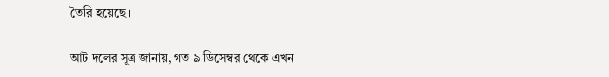তৈরি হয়েছে।

আট দলের সূত্র জানায়, গত ৯ ডিসেম্বর থেকে এখন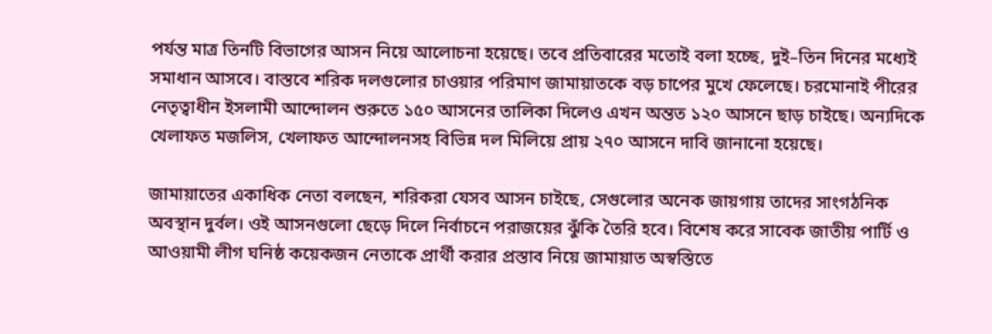পর্যন্ত মাত্র তিনটি বিভাগের আসন নিয়ে আলোচনা হয়েছে। তবে প্রতিবারের মতোই বলা হচ্ছে, দুই–তিন দিনের মধ্যেই সমাধান আসবে। বাস্তবে শরিক দলগুলোর চাওয়ার পরিমাণ জামায়াতকে বড় চাপের মুখে ফেলেছে। চরমোনাই পীরের নেতৃত্বাধীন ইসলামী আন্দোলন শুরুতে ১৫০ আসনের তালিকা দিলেও এখন অন্তত ১২০ আসনে ছাড় চাইছে। অন্যদিকে খেলাফত মজলিস, খেলাফত আন্দোলনসহ বিভিন্ন দল মিলিয়ে প্রায় ২৭০ আসনে দাবি জানানো হয়েছে।

জামায়াতের একাধিক নেতা বলছেন, শরিকরা যেসব আসন চাইছে, সেগুলোর অনেক জায়গায় তাদের সাংগঠনিক অবস্থান দুর্বল। ওই আসনগুলো ছেড়ে দিলে নির্বাচনে পরাজয়ের ঝুঁকি তৈরি হবে। বিশেষ করে সাবেক জাতীয় পার্টি ও আওয়ামী লীগ ঘনিষ্ঠ কয়েকজন নেতাকে প্রার্থী করার প্রস্তাব নিয়ে জামায়াত অস্বস্তিতে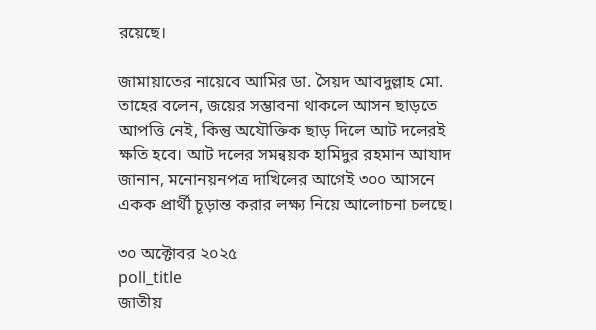রয়েছে।

জামায়াতের নায়েবে আমির ডা. সৈয়দ আবদুল্লাহ মো. তাহের বলেন, জয়ের সম্ভাবনা থাকলে আসন ছাড়তে আপত্তি নেই, কিন্তু অযৌক্তিক ছাড় দিলে আট দলেরই ক্ষতি হবে। আট দলের সমন্বয়ক হামিদুর রহমান আযাদ জানান, মনোনয়নপত্র দাখিলের আগেই ৩০০ আসনে একক প্রার্থী চূড়ান্ত করার লক্ষ্য নিয়ে আলোচনা চলছে।

৩০ অক্টোবর ২০২৫
poll_title
জাতীয়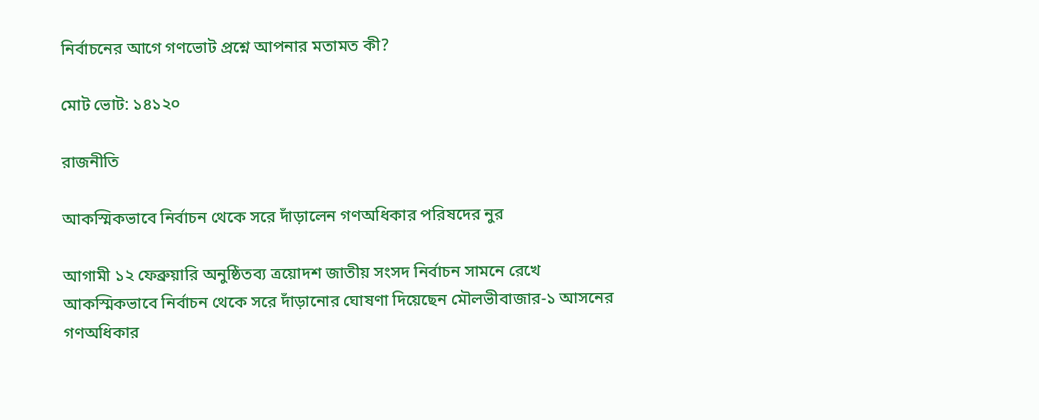নির্বাচনের আগে গণভোট প্রশ্নে আপনার মতামত কী?

মোট ভোট: ১৪১২০

রাজনীতি

আকস্মিকভাবে নির্বাচন থেকে সরে দাঁড়ালেন গণঅধিকার পরিষদের নুর

আগামী ১২ ফেব্রুয়ারি অনুষ্ঠিতব্য ত্রয়োদশ জাতীয় সংসদ নির্বাচন সামনে রেখে আকস্মিকভাবে নির্বাচন থেকে সরে দাঁড়ানোর ঘোষণা দিয়েছেন মৌলভীবাজার-১ আসনের গণঅধিকার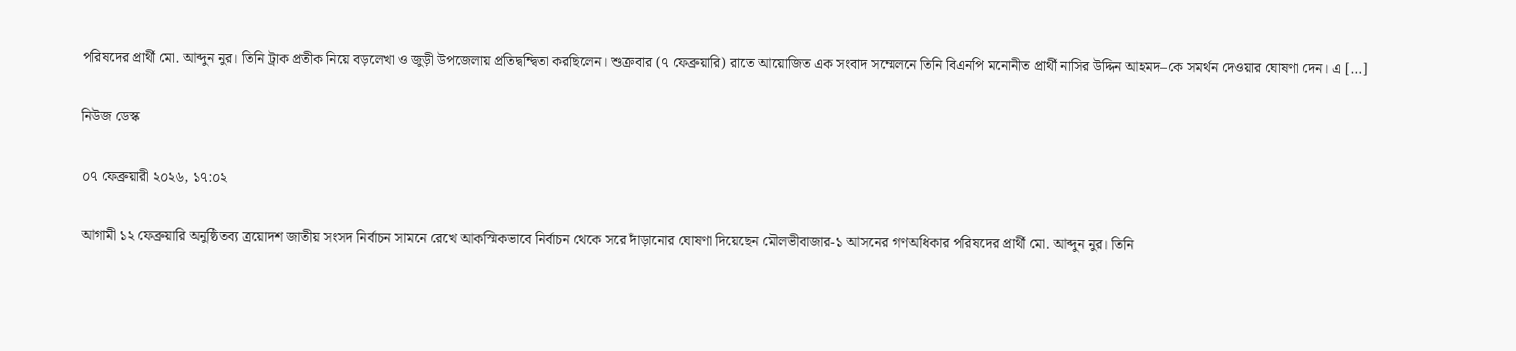পরিষদের প্রার্থী মো. আব্দুন নুর। তিনি ট্রাক প্রতীক নিয়ে বড়লেখা ও জুড়ী উপজেলায় প্রতিদ্বন্দ্বিতা করছিলেন। শুক্রবার (৭ ফেব্রুয়ারি) রাতে আয়োজিত এক সংবাদ সম্মেলনে তিনি বিএনপি মনোনীত প্রার্থী নাসির উদ্দিন আহমদ–কে সমর্থন দেওয়ার ঘোষণা দেন। এ […]

নিউজ ডেস্ক

০৭ ফেব্রুয়ারী ২০২৬, ১৭:০২

আগামী ১২ ফেব্রুয়ারি অনুষ্ঠিতব্য ত্রয়োদশ জাতীয় সংসদ নির্বাচন সামনে রেখে আকস্মিকভাবে নির্বাচন থেকে সরে দাঁড়ানোর ঘোষণা দিয়েছেন মৌলভীবাজার-১ আসনের গণঅধিকার পরিষদের প্রার্থী মো. আব্দুন নুর। তিনি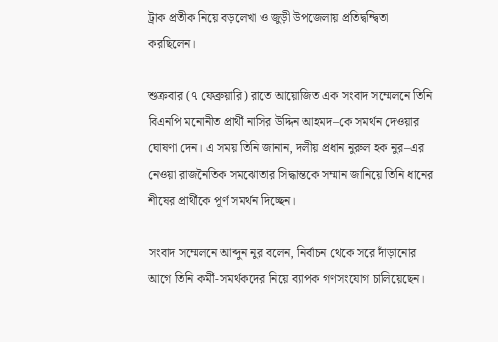ট্রাক প্রতীক নিয়ে বড়লেখা ও জুড়ী উপজেলায় প্রতিদ্বন্দ্বিতা করছিলেন।

শুক্রবার (৭ ফেব্রুয়ারি) রাতে আয়োজিত এক সংবাদ সম্মেলনে তিনি বিএনপি মনোনীত প্রার্থী নাসির উদ্দিন আহমদ–কে সমর্থন দেওয়ার ঘোষণা দেন। এ সময় তিনি জানান, দলীয় প্রধান নুরুল হক নুর–এর নেওয়া রাজনৈতিক সমঝোতার সিদ্ধান্তকে সম্মান জানিয়ে তিনি ধানের শীষের প্রার্থীকে পূর্ণ সমর্থন দিচ্ছেন।

সংবাদ সম্মেলনে আব্দুন নুর বলেন, নির্বাচন থেকে সরে দাঁড়ানোর আগে তিনি কর্মী-সমর্থকদের নিয়ে ব্যাপক গণসংযোগ চালিয়েছেন।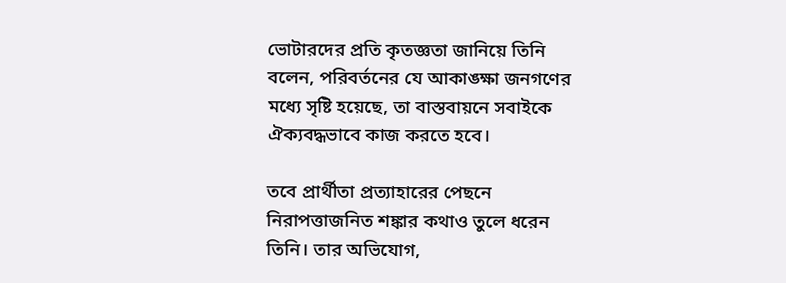ভোটারদের প্রতি কৃতজ্ঞতা জানিয়ে তিনি বলেন, পরিবর্তনের যে আকাঙ্ক্ষা জনগণের মধ্যে সৃষ্টি হয়েছে, তা বাস্তবায়নে সবাইকে ঐক্যবদ্ধভাবে কাজ করতে হবে।

তবে প্রার্থীতা প্রত্যাহারের পেছনে নিরাপত্তাজনিত শঙ্কার কথাও তুলে ধরেন তিনি। তার অভিযোগ,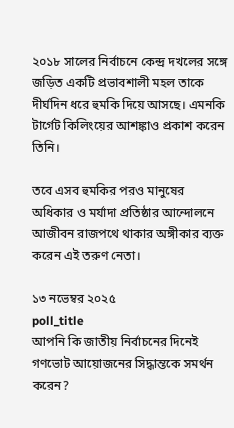২০১৮ সালের নির্বাচনে কেন্দ্র দখলের সঙ্গে জড়িত একটি প্রভাবশালী মহল তাকে দীর্ঘদিন ধরে হুমকি দিয়ে আসছে। এমনকি টার্গেট কিলিংয়ের আশঙ্কাও প্রকাশ করেন তিনি।

তবে এসব হুমকির পরও মানুষের অধিকার ও মর্যাদা প্রতিষ্ঠার আন্দোলনে আজীবন রাজপথে থাকার অঙ্গীকার ব্যক্ত করেন এই তরুণ নেতা।

১৩ নভেম্বর ২০২৫
poll_title
আপনি কি জাতীয় নির্বাচনের দিনেই গণভোট আয়োজনের সিদ্ধান্তকে সমর্থন করেন?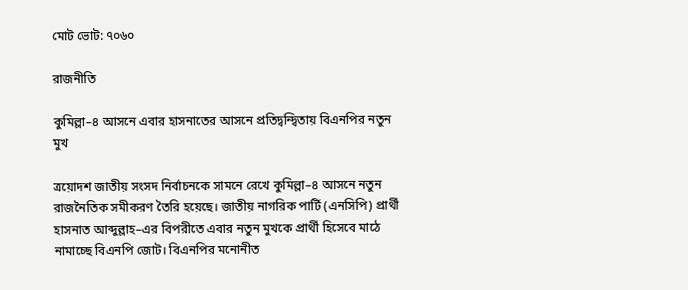মোট ভোট: ৭০৬০

রাজনীতি

কুমিল্লা–৪ আসনে এবার হাসনাতের আসনে প্রতিদ্বন্দ্বিতায় বিএনপির নতুন মুখ

ত্রয়োদশ জাতীয় সংসদ নির্বাচনকে সামনে রেখে কুমিল্লা–৪ আসনে নতুন রাজনৈতিক সমীকরণ তৈরি হয়েছে। জাতীয় নাগরিক পার্টি (এনসিপি) প্রার্থী হাসনাত আব্দুল্লাহ–এর বিপরীতে এবার নতুন মুখকে প্রার্থী হিসেবে মাঠে নামাচ্ছে বিএনপি জোট। বিএনপির মনোনীত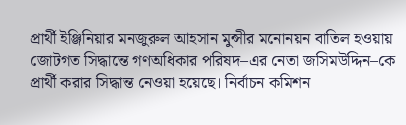প্রার্থী ইঞ্জিনিয়ার মনজুরুল আহসান মুন্সীর মনোনয়ন বাতিল হওয়ায় জোটগত সিদ্ধান্তে গণঅধিকার পরিষদ–এর নেতা জসিমউদ্দিন–কে প্রার্থী করার সিদ্ধান্ত নেওয়া হয়েছে। নির্বাচন কমিশন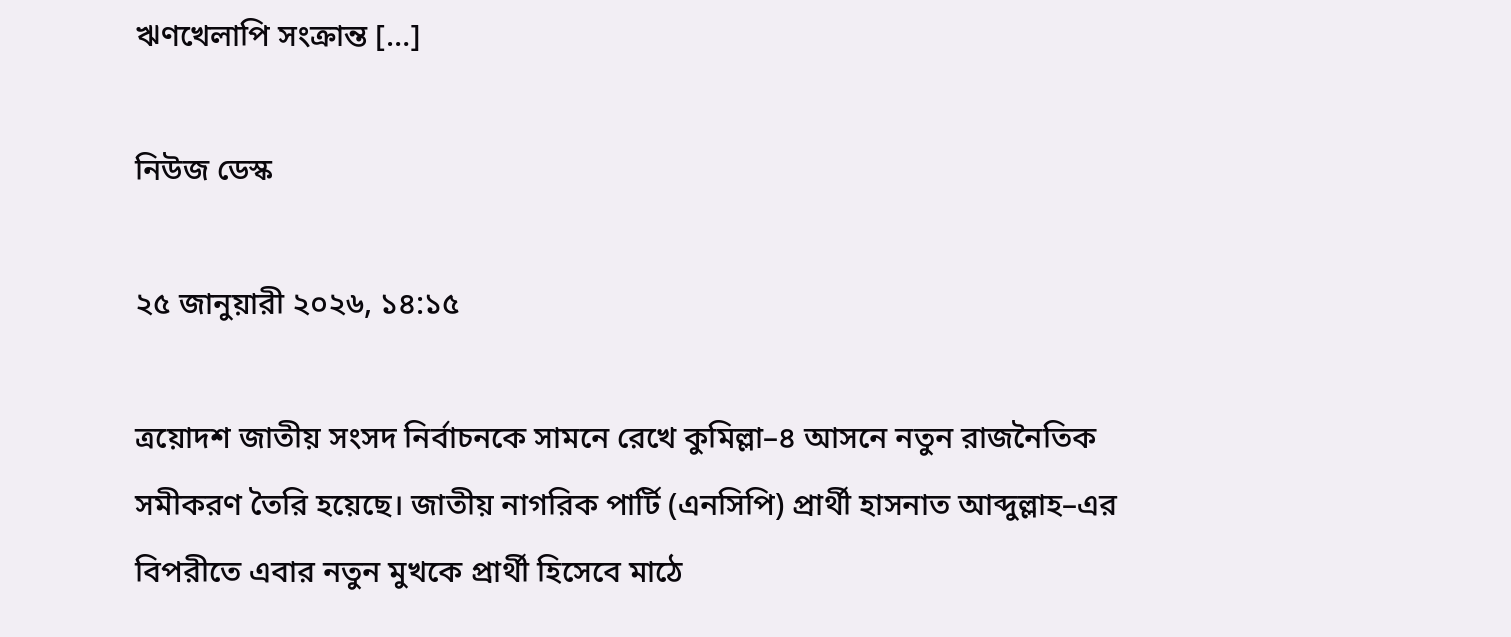ঋণখেলাপি সংক্রান্ত […]

নিউজ ডেস্ক

২৫ জানুয়ারী ২০২৬, ১৪:১৫

ত্রয়োদশ জাতীয় সংসদ নির্বাচনকে সামনে রেখে কুমিল্লা–৪ আসনে নতুন রাজনৈতিক সমীকরণ তৈরি হয়েছে। জাতীয় নাগরিক পার্টি (এনসিপি) প্রার্থী হাসনাত আব্দুল্লাহ–এর বিপরীতে এবার নতুন মুখকে প্রার্থী হিসেবে মাঠে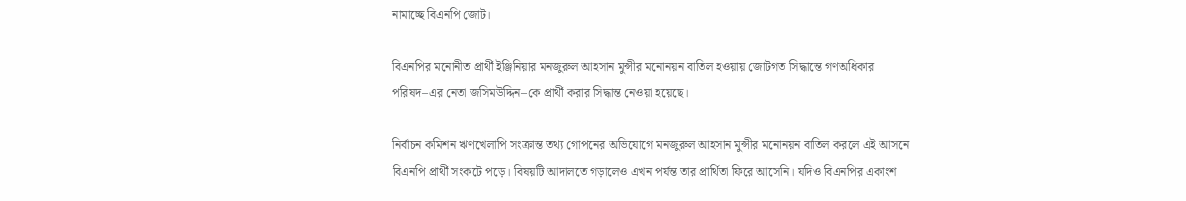নামাচ্ছে বিএনপি জোট।

বিএনপির মনোনীত প্রার্থী ইঞ্জিনিয়ার মনজুরুল আহসান মুন্সীর মনোনয়ন বাতিল হওয়ায় জোটগত সিদ্ধান্তে গণঅধিকার পরিষদ–এর নেতা জসিমউদ্দিন–কে প্রার্থী করার সিদ্ধান্ত নেওয়া হয়েছে।

নির্বাচন কমিশন ঋণখেলাপি সংক্রান্ত তথ্য গোপনের অভিযোগে মনজুরুল আহসান মুন্সীর মনোনয়ন বাতিল করলে এই আসনে বিএনপি প্রার্থী সংকটে পড়ে। বিষয়টি আদালতে গড়ালেও এখন পর্যন্ত তার প্রার্থিতা ফিরে আসেনি। যদিও বিএনপির একাংশ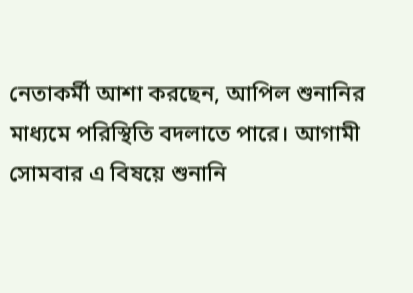নেতাকর্মী আশা করছেন, আপিল শুনানির মাধ্যমে পরিস্থিতি বদলাতে পারে। আগামী সোমবার এ বিষয়ে শুনানি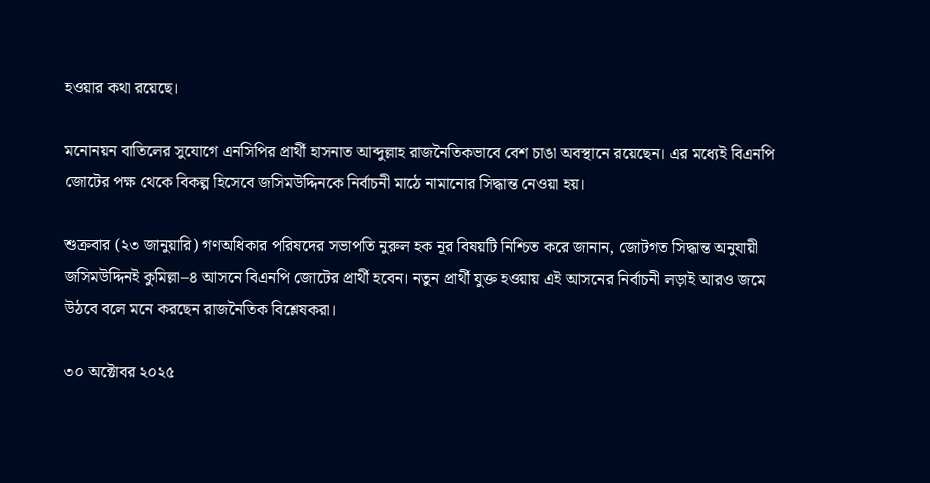হওয়ার কথা রয়েছে।

মনোনয়ন বাতিলের সুযোগে এনসিপির প্রার্থী হাসনাত আব্দুল্লাহ রাজনৈতিকভাবে বেশ চাঙা অবস্থানে রয়েছেন। এর মধ্যেই বিএনপি জোটের পক্ষ থেকে বিকল্প হিসেবে জসিমউদ্দিনকে নির্বাচনী মাঠে নামানোর সিদ্ধান্ত নেওয়া হয়।

শুক্রবার (২৩ জানুয়ারি) গণঅধিকার পরিষদের সভাপতি নুরুল হক নূর বিষয়টি নিশ্চিত করে জানান, জোটগত সিদ্ধান্ত অনুযায়ী জসিমউদ্দিনই কুমিল্লা–৪ আসনে বিএনপি জোটের প্রার্থী হবেন। নতুন প্রার্থী যুক্ত হওয়ায় এই আসনের নির্বাচনী লড়াই আরও জমে উঠবে বলে মনে করছেন রাজনৈতিক বিশ্লেষকরা।

৩০ অক্টোবর ২০২৫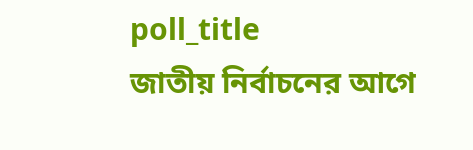poll_title
জাতীয় নির্বাচনের আগে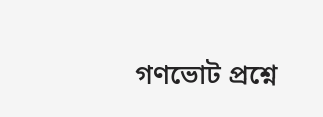গণভোট প্রশ্নে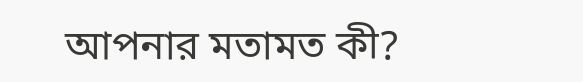আপনার মতামত কী?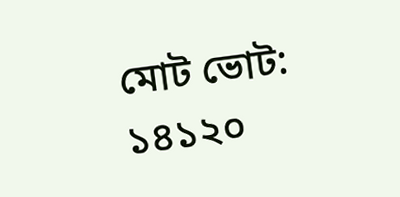মোট ভোট: ১৪১২০